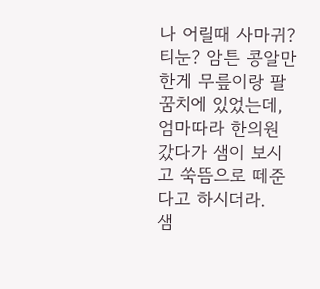나 어릴때 사마귀? 티눈? 암튼 콩알만한게 무릎이랑 팔꿈치에 있었는데, 엄마따라 한의원 갔다가 샘이 보시고 쑥뜸으로 떼준다고 하시더라.
샘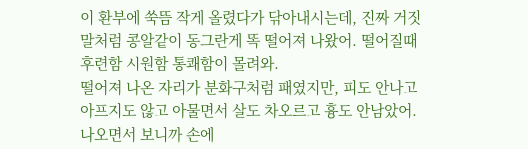이 환부에 쑥뜸 작게 올렸다가 닦아내시는데, 진짜 거짓말처럼 콩알같이 동그란게 똑 떨어져 나왔어. 떨어질때 후련함 시원함 통쾌함이 몰려와.
떨어져 나온 자리가 분화구처럼 패였지만, 피도 안나고 아프지도 않고 아물면서 살도 차오르고 흉도 안남았어.
나오면서 보니까 손에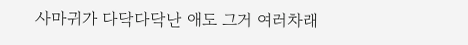사마귀가 다닥다닥난 애도 그거 여러차래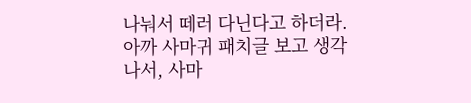나눠서 떼러 다닌다고 하더라.
아까 사마귀 패치글 보고 생각나서, 사마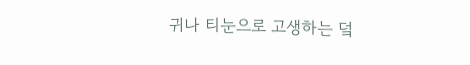귀나 티눈으로 고생하는 덬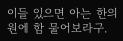이들 있으면 아는 한의원에 함 물어보라구.